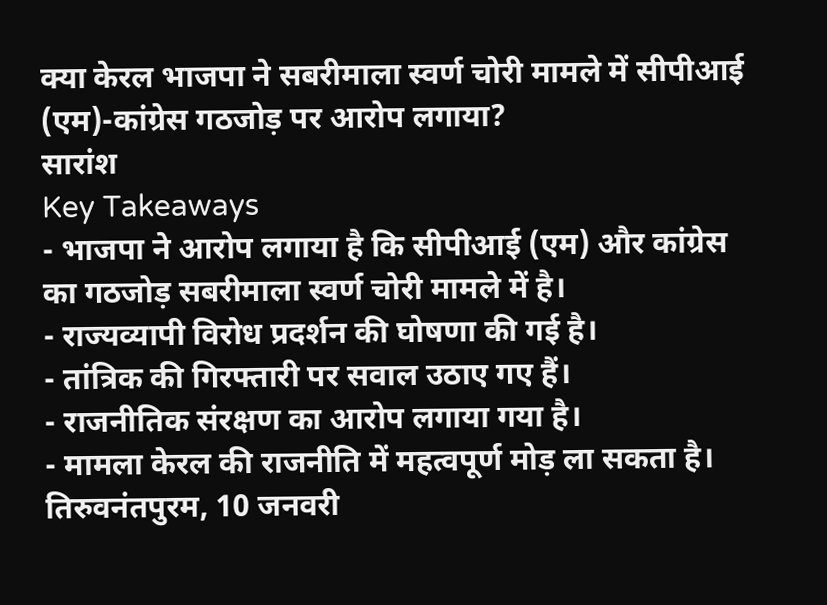क्या केरल भाजपा ने सबरीमाला स्वर्ण चोरी मामले में सीपीआई (एम)-कांग्रेस गठजोड़ पर आरोप लगाया?
सारांश
Key Takeaways
- भाजपा ने आरोप लगाया है कि सीपीआई (एम) और कांग्रेस का गठजोड़ सबरीमाला स्वर्ण चोरी मामले में है।
- राज्यव्यापी विरोध प्रदर्शन की घोषणा की गई है।
- तांत्रिक की गिरफ्तारी पर सवाल उठाए गए हैं।
- राजनीतिक संरक्षण का आरोप लगाया गया है।
- मामला केरल की राजनीति में महत्वपूर्ण मोड़ ला सकता है।
तिरुवनंतपुरम, 10 जनवरी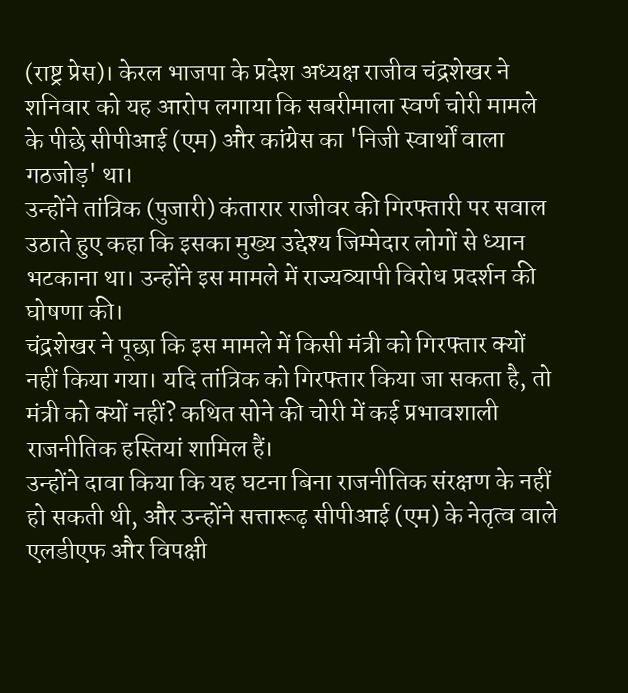(राष्ट्र प्रेस)। केरल भाजपा के प्रदेश अध्यक्ष राजीव चंद्रशेखर ने शनिवार को यह आरोप लगाया कि सबरीमाला स्वर्ण चोरी मामले के पीछे सीपीआई (एम) और कांग्रेस का 'निजी स्वार्थों वाला गठजोड़' था।
उन्होंने तांत्रिक (पुजारी) कंतारार राजीवर की गिरफ्तारी पर सवाल उठाते हुए कहा कि इसका मुख्य उद्देश्य जिम्मेदार लोगों से ध्यान भटकाना था। उन्होंने इस मामले में राज्यव्यापी विरोध प्रदर्शन की घोषणा की।
चंद्रशेखर ने पूछा कि इस मामले में किसी मंत्री को गिरफ्तार क्यों नहीं किया गया। यदि तांत्रिक को गिरफ्तार किया जा सकता है, तो मंत्री को क्यों नहीं? कथित सोने की चोरी में कई प्रभावशाली राजनीतिक हस्तियां शामिल हैं।
उन्होंने दावा किया कि यह घटना बिना राजनीतिक संरक्षण के नहीं हो सकती थी, और उन्होंने सत्तारूढ़ सीपीआई (एम) के नेतृत्व वाले एलडीएफ और विपक्षी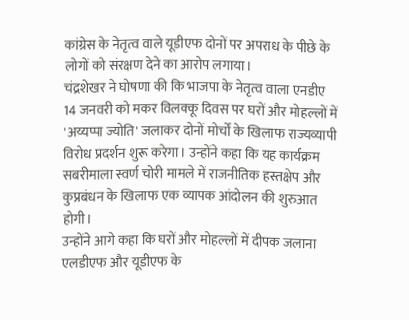कांग्रेस के नेतृत्व वाले यूडीएफ दोनों पर अपराध के पीछे के लोगों को संरक्षण देने का आरोप लगाया।
चंद्रशेखर ने घोषणा की कि भाजपा के नेतृत्व वाला एनडीए 14 जनवरी को मकर विलक्कू दिवस पर घरों और मोहल्लों में 'अय्यप्पा ज्योति' जलाकर दोनों मोर्चों के खिलाफ राज्यव्यापी विरोध प्रदर्शन शुरू करेगा। उन्होंने कहा कि यह कार्यक्रम सबरीमाला स्वर्ण चोरी मामले में राजनीतिक हस्तक्षेप और कुप्रबंधन के खिलाफ एक व्यापक आंदोलन की शुरुआत होगी।
उन्होंने आगे कहा कि घरों और मोहल्लों में दीपक जलाना एलडीएफ और यूडीएफ के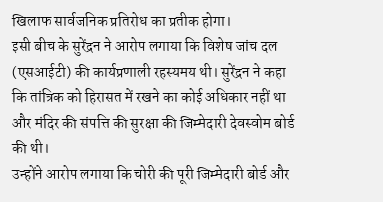खिलाफ सार्वजनिक प्रतिरोध का प्रतीक होगा।
इसी बीच के सुरेंद्रन ने आरोप लगाया कि विशेष जांच दल (एसआईटी) की कार्यप्रणाली रहस्यमय थी। सुरेंद्रन ने कहा कि तांत्रिक को हिरासत में रखने का कोई अधिकार नहीं था और मंदिर की संपत्ति की सुरक्षा की जिम्मेदारी देवस्वोम बोर्ड की थी।
उन्होंने आरोप लगाया कि चोरी की पूरी जिम्मेदारी बोर्ड और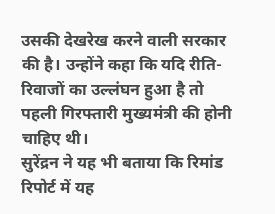उसकी देखरेख करने वाली सरकार की है। उन्होंने कहा कि यदि रीति-रिवाजों का उल्लंघन हुआ है तो पहली गिरफ्तारी मुख्यमंत्री की होनी चाहिए थी।
सुरेंद्रन ने यह भी बताया कि रिमांड रिपोर्ट में यह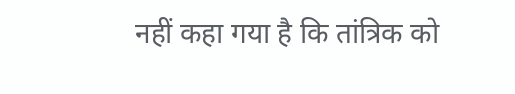नहीं कहा गया है कि तांत्रिक को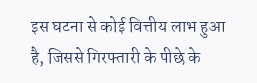इस घटना से कोई वित्तीय लाभ हुआ है, जिससे गिरफ्तारी के पीछे के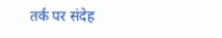तर्क पर संदेह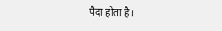पैदा होता है।